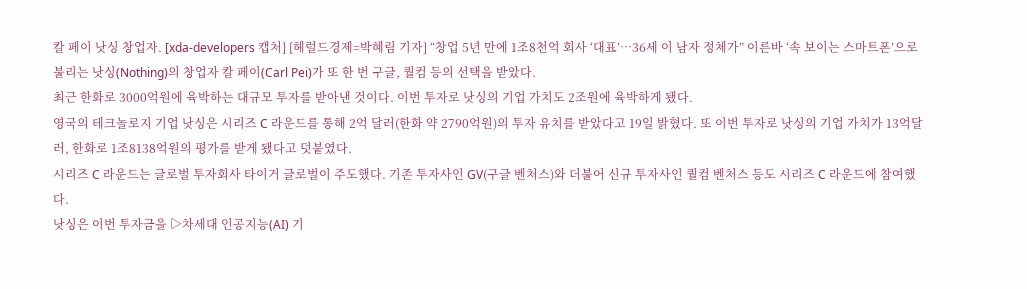칼 페이 낫싱 창업자. [xda-developers 캡처] [헤럴드경제=박혜림 기자] “창업 5년 만에 1조8천억 회사 ‘대표’…36세 이 남자 정체가” 이른바 ‘속 보이는 스마트폰’으로 불리는 낫싱(Nothing)의 창업자 칼 페이(Carl Pei)가 또 한 번 구글, 퀄컴 등의 선택을 받았다.
최근 한화로 3000억원에 육박하는 대규모 투자를 받아낸 것이다. 이번 투자로 낫싱의 기업 가치도 2조원에 육박하게 됐다.
영국의 테크놀로지 기업 낫싱은 시리즈 C 라운드를 통해 2억 달러(한화 약 2790억원)의 투자 유치를 받았다고 19일 밝혔다. 또 이번 투자로 낫싱의 기업 가치가 13억달러, 한화로 1조8138억원의 평가를 받게 됐다고 덧붙였다.
시리즈 C 라운드는 글로벌 투자회사 타이거 글로벌이 주도했다. 기존 투자사인 GV(구글 벤처스)와 더불어 신규 투자사인 퀄컴 벤처스 등도 시리즈 C 라운드에 참여했다.
낫싱은 이번 투자금을 ▷차세대 인공지능(AI) 기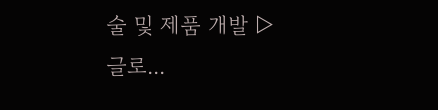술 및 제품 개발 ▷글로...